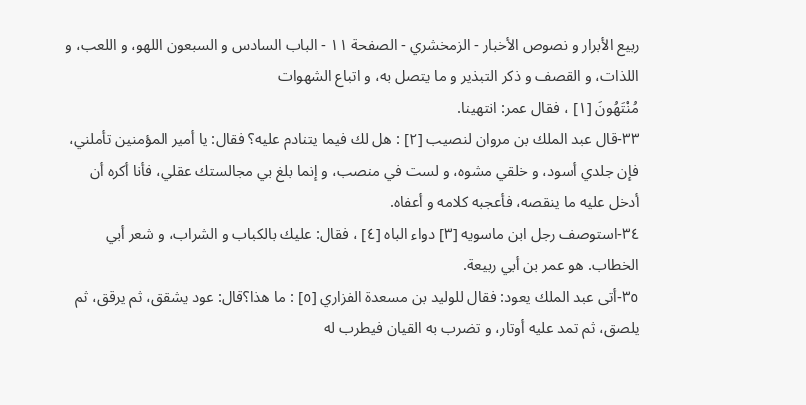ربيع الأبرار و نصوص الأخبار - الزمخشري - الصفحة ١١ - الباب السادس و السبعون اللهو، و اللعب، و اللذات، و القصف و ذكر التبذير و ما يتصل به، و اتباع الشهوات
مُنْتَهُونَ [١] ، فقال عمر: انتهينا.
٣٣-قال عبد الملك بن مروان لنصيب [٢] : هل لك فيما يتنادم عليه؟ فقال: يا أمير المؤمنين تأملني، فإن جلدي أسود، و خلقي مشوه، و لست في منصب، و إنما بلغ بي مجالستك عقلي، فأنا أكره أن أدخل عليه ما ينقصه، فأعجبه كلامه و أعفاه.
٣٤-استوصف رجل ابن ماسويه [٣] دواء الباه [٤] ، فقال: عليك بالكباب و الشراب، و شعر أبي الخطاب. هو عمر بن أبي ربيعة.
٣٥-أتى عبد الملك يعود: فقال للوليد بن مسعدة الفزاري [٥] : ما هذا؟قال: عود يشقق، ثم يرقق، ثم يلصق، ثم تمد عليه أوتار، و تضرب به القيان فيطرب له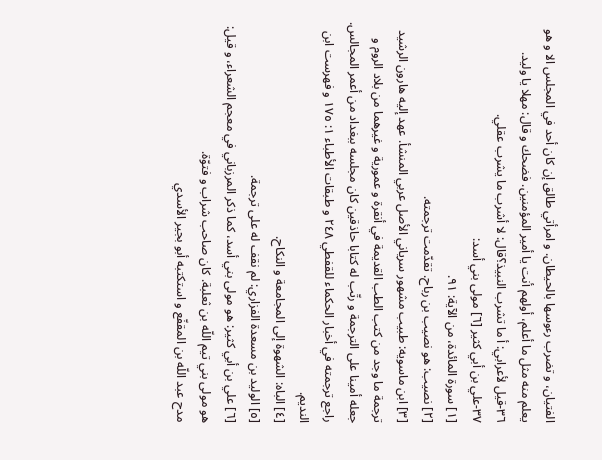الفتيان، و تضرب رءوسها بالحيطان. و امرأتي طالق إن كان أحد في المجلس الا و هو يعلم منه مثل ما أعلم، أولهم أنت يا أمير المؤمنين. فضحك و قال: مهلا يا وليد.
٣٦-قيل لأعرابي: أ ما تشرب النبيذ؟قال: لا أشرب ما يشرب عقلي.
٣٧-علي بن أبي كثير [٦] مولى بني أسد:
[١] سورة المائدة، من الآية: ٩١.
[٢] نصيب: هو نصيب بن رباح. تقدّمت ترجمته.
[٣] ابن ماسويه: طبيب مشهور سرياني الأصل عربي المنشأ. عهد إليه هارون الرشيد ترجمة ما وجد من كتب الطب القديمة في أنقرة و عمورية و غيرهما من بلاد الروم و جعله أمينا على الترجمة و رتّب له كتابا حاذقين كان مجلسه ببغداد من أعمر المجالس.
راجع ترجمته في أخبار الحكماء للقفطي ٢٤٨ و طبقات الأطباء ١: ١٧٥ و فهرست ابن النديم.
[٤] الباه: الشهوة إلى المجامعة و النكاح.
[٥] الوليد بن مسعدة الفزاري: لم نقف له على ترجمة.
[٦] علي بن أبي كثير: هو مولى بني أسد، كما ذكر المرزباني في معجم الشعراء، و قيل: هو مولى بني تيم اللّه بن ثعلبة. كان صاحب شراب و فتوّة.
مدح عبد اللّه بن المقفّع و استكتبه أبو بجير الأسدي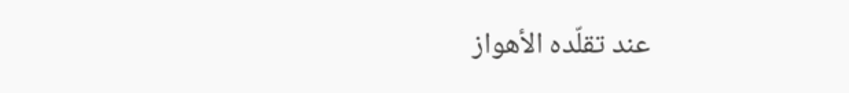عند تقلّده الأهواز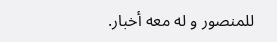للمنصور و له معه أخبار.